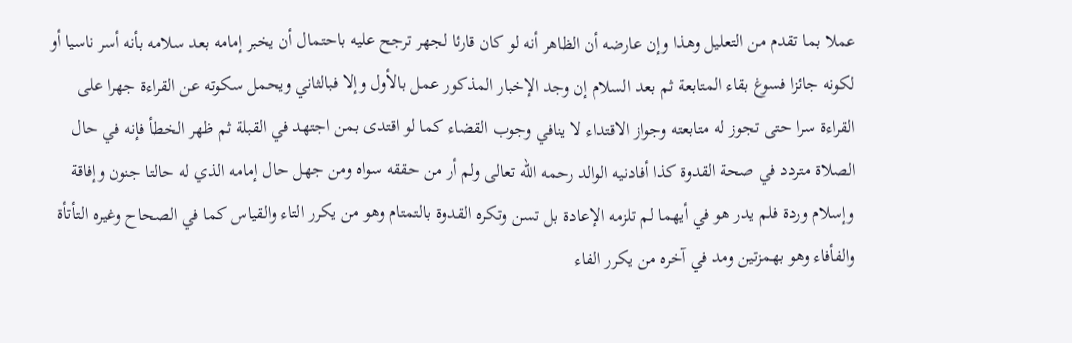عملا بما تقدم من التعليل وهذا وإن عارضه أن الظاهر أنه لو كان قارئا لجهر ترجح عليه باحتمال أن يخبر إمامه بعد سلامه بأنه أسر ناسيا أو لكونه جائزا فسوغ بقاء المتابعة ثم بعد السلام إن وجد الإخبار المذكور عمل بالأول وإلا فبالثاني ويحمل سكوته عن القراءة جهرا على القراءة سرا حتى تجوز له متابعته وجواز الاقتداء لا ينافي وجوب القضاء كما لو اقتدى بمن اجتهد في القبلة ثم ظهر الخطأ فإنه في حال الصلاة متردد في صحة القدوة كذا أفادنيه الوالد رحمه الله تعالى ولم أر من حققه سواه ومن جهل حال إمامه الذي له حالتا جنون وإفاقة وإسلام وردة فلم يدر هو في أيهما لم تلزمه الإعادة بل تسن وتكره القدوة بالتمتام وهو من يكرر التاء والقياس كما في الصحاح وغيره التأتأة والفأفاء وهو بهمزتين ومد في آخره من يكرر الفاء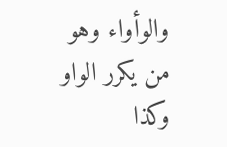والوأواء وهو من يكرر الواو وكذا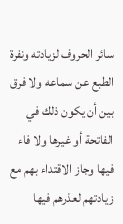سائر الحروف لزيادته ونفرة الطبع عن سماعه ولا فرق بين أن يكون ذلك في الفاتحة أو غيرها ولا فاء فيها وجاز الاقتداء بهم مع زيادتهم لعذرهم فيها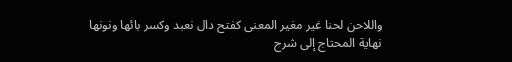واللاحن لحنا غير مغير المعنى كفتح دال نعبد وكسر بائها ونونها
نهاية المحتاج إلى شرح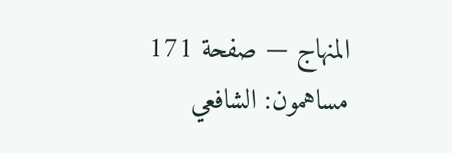المنهاج — صفحة 171
مساهمون: الشافعي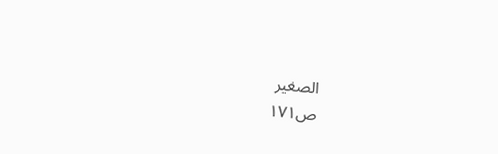الصغير
ص١٧١